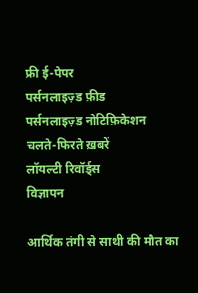फ्री ई-पेपर
पर्सनलाइज़्ड फ़ीड
पर्सनलाइज़्ड नोटिफ़िकेशन
चलते-फिरते ख़बरें
लॉयल्टी रिवॉर्ड्स
विज्ञापन

आर्थिक तंगी से साथी की मौत का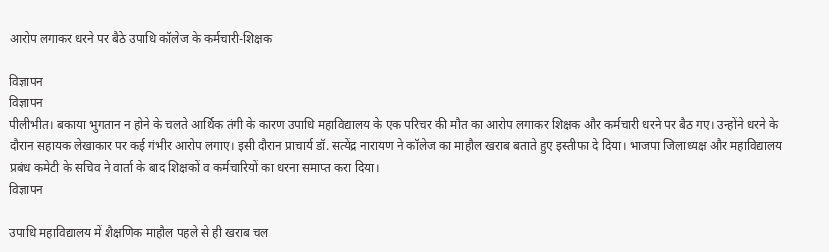आरोप लगाकर धरने पर बैठे उपाधि कॉलेज के कर्मचारी-शिक्षक

विज्ञापन
विज्ञापन
पीलीभीत। बकाया भुगतान न होने के चलते आर्थिक तंगी के कारण उपाधि महाविद्यालय के एक परिचर की मौत का आरोप लगाकर शिक्षक और कर्मचारी धरने पर बैठ गए। उन्होंने धरने के दौरान सहायक लेखाकार पर कई गंभीर आरोप लगाए। इसी दौरान प्राचार्य डॉ. सत्येंद्र नारायण ने कॉलेज का माहौल खराब बताते हुए इस्तीफा दे दिया। भाजपा जिलाध्यक्ष और महाविद्यालय प्रबंध कमेटी के सचिव ने वार्ता के बाद शिक्षकों व कर्मचारियों का धरना समाप्त करा दिया।
विज्ञापन

उपाधि महाविद्यालय में शैक्षणिक माहौल पहले से ही खराब चल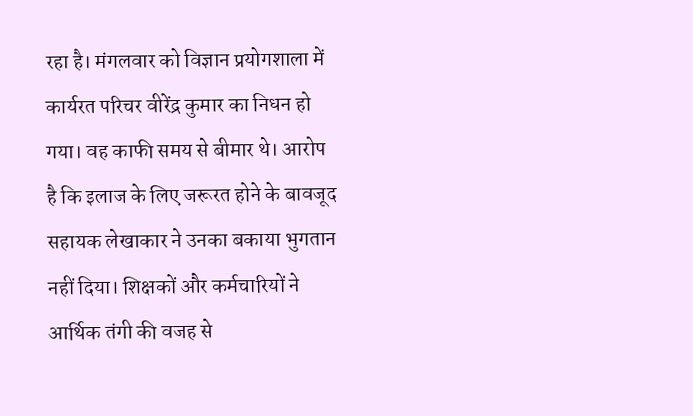रहा है। मंगलवार को विज्ञान प्रयोगशाला में कार्यरत परिचर वीरेंद्र कुमार का निधन हो गया। वह काफी समय से बीमार थे। आरोप है कि इलाज के लिए जरूरत होने के बावजूद सहायक लेखाकार ने उनका बकाया भुगतान नहीं दिया। शिक्षकों और कर्मचारियों ने आर्थिक तंगी की वजह से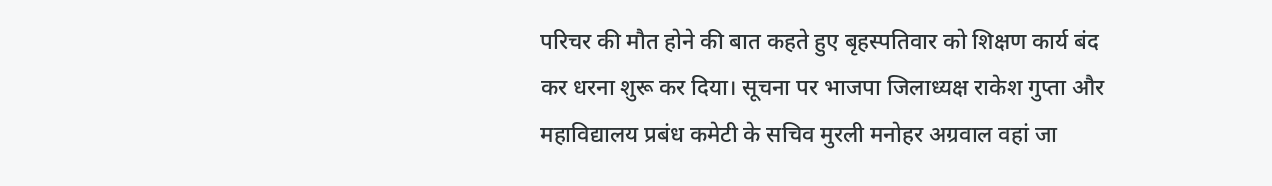परिचर की मौत होने की बात कहते हुए बृहस्पतिवार को शिक्षण कार्य बंद कर धरना शुरू कर दिया। सूचना पर भाजपा जिलाध्यक्ष राकेश गुप्ता और महाविद्यालय प्रबंध कमेटी के सचिव मुरली मनोहर अग्रवाल वहां जा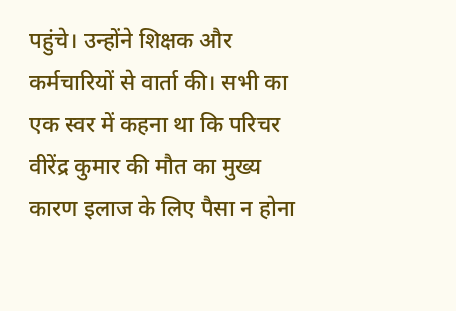पहुंचे। उन्होंने शिक्षक और कर्मचारियों से वार्ता की। सभी का एक स्वर में कहना था कि परिचर वीरेंद्र कुमार की मौत का मुख्य कारण इलाज के लिए पैसा न होना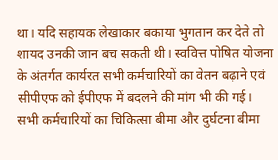था। यदि सहायक लेखाकार बकाया भुगतान कर देते तो शायद उनकी जान बच सकती थी। स्ववित्त पोषित योजना के अंतर्गत कार्यरत सभी कर्मचारियों का वेतन बढ़ाने एवं सीपीएफ को ईपीएफ में बदलने की मांग भी की गई। सभी कर्मचारियों का चिकित्सा बीमा और दुर्घटना बीमा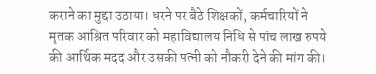कराने का मुद्दा उठाया। धरने पर बैठे शिक्षकों, कर्मचारियों ने मृतक आश्रित परिवार को महाविद्यालय निधि से पांच लाख रुपये की आर्थिक मदद और उसकी पत्नी को नौकरी देने की मांग की।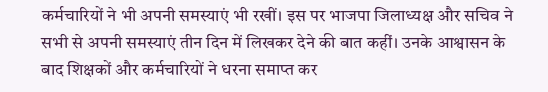कर्मचारियों ने भी अपनी समस्याएं भी रखीं। इस पर भाजपा जिलाध्यक्ष और सचिव ने सभी से अपनी समस्याएं तीन दिन में लिखकर देने की बात कहीं। उनके आश्वासन के बाद शिक्षकों और कर्मचारियों ने धरना समाप्त कर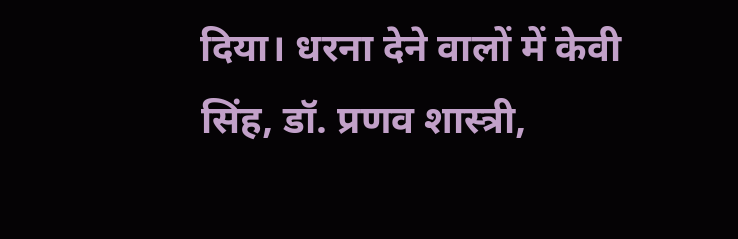दिया। धरना देने वालों में केवी सिंह, डॉ. प्रणव शास्त्री,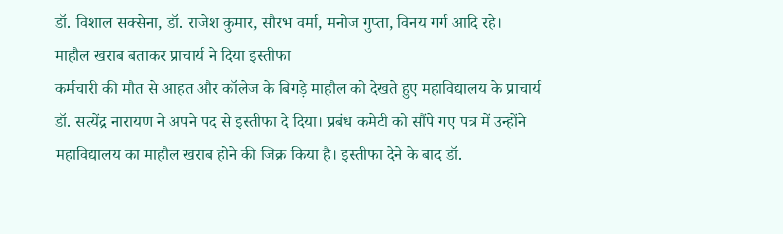डॉ. विशाल सक्सेना, डॉ. राजेश कुमार, सौरभ वर्मा, मनोज गुप्ता, विनय गर्ग आदि रहे।
माहौल खराब बताकर प्राचार्य ने दिया इस्तीफा
कर्मचारी की मौत से आहत और कॉलेज के बिगड़े माहौल को देखते हुए महाविद्यालय के प्राचार्य डॉ. सत्येंद्र नारायण ने अपने पद से इस्तीफा दे दिया। प्रबंध कमेटी को सौंपे गए पत्र में उन्होंने महाविद्यालय का माहौल खराब होने की जिक्र किया है। इस्तीफा देने के बाद डॉ.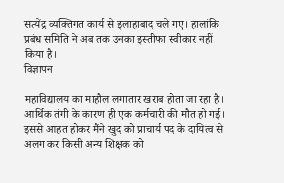सत्येंद्र व्यक्तिगत कार्य से इलाहाबाद चले गए। हालांकि प्रबंध समिति ने अब तक उनका इस्तीफा स्वीकार नहीं किया है।
विज्ञापन

महाविद्यालय का माहौल लगातार खराब होता जा रहा है। आर्थिक तंगी के कारण ही एक कर्मचारी की मौत हो गई। इससे आहत होकर मैंने खुद को प्राचार्य पद के दायित्व से अलग कर किसी अन्य शिक्षक को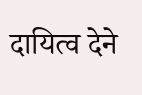दायित्व देने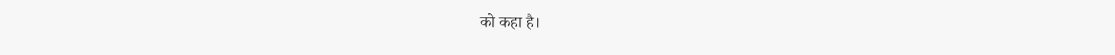को कहा है।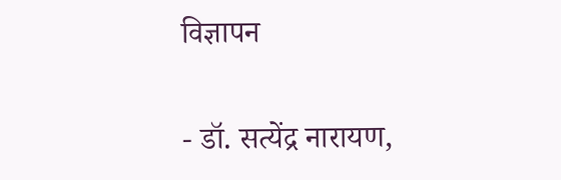विज्ञापन

- डॉ. सत्येंद्र नारायण,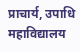प्राचार्य, उपाधि महाविद्यालय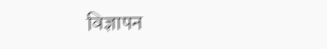विज्ञापन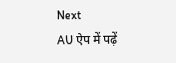Next
AU ऐप में पढ़ें